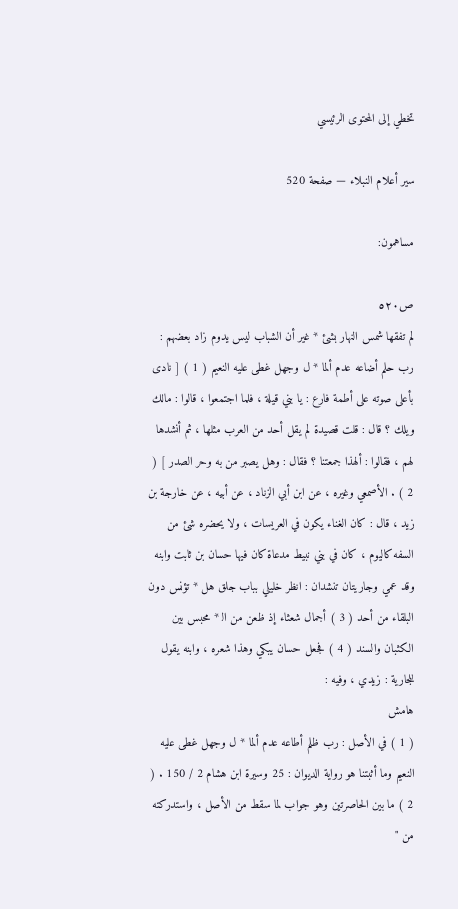تخطي إلى المحتوى الرئيسي

سير أعلام النبلاء — صفحة 520

مساهمون:

ص٥٢٠
لم تفقها شمس النهار بشئ * غير أن الشباب ليس يدوم زاد بعضهم : رب حلم أضاعه عدم ألما * ل وجهل غطى عليه النعيم ( 1 ) [ نادى بأعلى صوته على أطمة فارع : يا بني قيلة ، فلما اجتمعوا ، قالوا : مالك ويلك ؟ قال : قلت قصيدة لم يقل أحد من العرب مثلها ، ثم أنشدها لهم ، فقالوا : ألهذا جمعتنا ؟ فقال : وهل يصبر من به وحر الصدر ] ( 2 ) . الأصمعي وغيره ، عن ابن أبي الزناد ، عن أبيه ، عن خارجة بن زيد ، قال : كان الغناء يكون في العريسات ، ولا يحضره شئ من السفه كاليوم ، كان في بني نبيط مدعاة كان فيها حسان بن ثابت وابنه وقد عمي وجاريتان تنشدان : انظر خليلي بباب جلق هل * تؤنس دون البلقاء من أحد ( 3 ) أجمال شعثاء إذ ظعن من ال‍ * محبس بين الكثبان والسند ( 4 ) فجعل حسان يبكي وهذا شعره ، وابنه يقول للجارية : زيدي ، وفيه :
هامش
( 1 ) في الأصل : رب ظلم أطاعه عدم ألما * ل وجهل غطى عليه النعيم وما أثبتنا هو رواية الديوان : 25 وسيرة ابن هشام 2 / 150 . ( 2 ) ما بين الحاصرتين وهو جواب لما سقط من الأصل ، واستدركته من "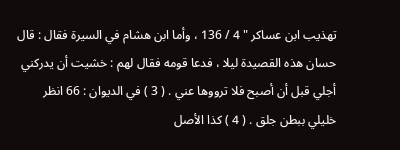تهذيب ابن عساكر " 4 / 136 ، وأما ابن هشام في السيرة فقال : قال حسان هذه القصيدة ليلا ، فدعا قومه فقال لهم : خشيت أن يدركني أجلي قبل أن أصبح فلا ترووها عني . ( 3 ) في الديوان : 66 انظر خليلي ببطن جلق . ( 4 ) كذا الأصل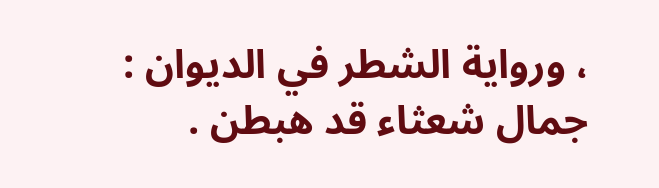، ورواية الشطر في الديوان : جمال شعثاء قد هبطن .